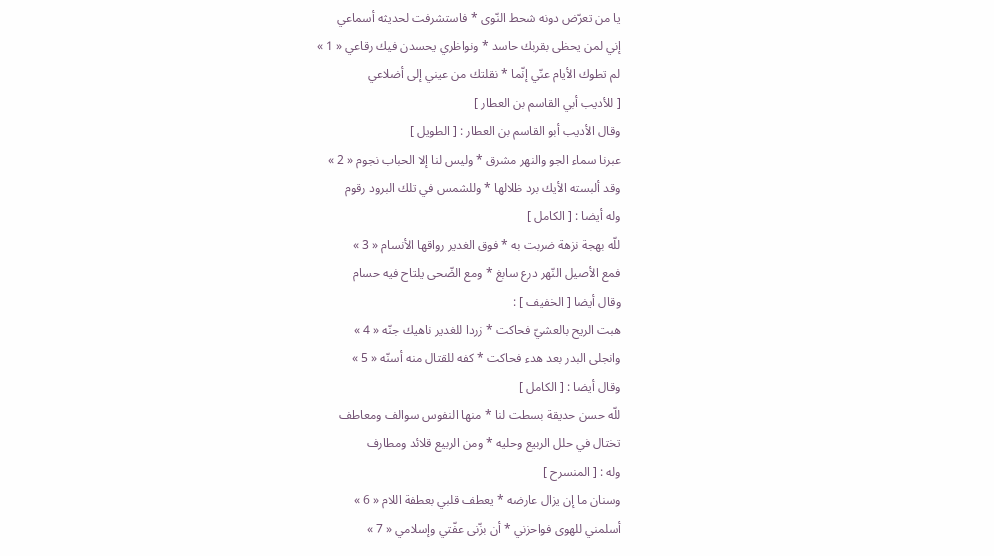يا من تعرّض دونه شحط النّوى * فاستشرفت لحديثه أسماعي
إني لمن يحظى بقربك حاسد * ونواظري يحسدن فيك رقاعي « 1 »
لم تطوك الأيام عنّي إنّما * نقلتك من عيني إلى أضلاعي
[ للأديب أبي القاسم بن العطار ]
وقال الأديب أبو القاسم بن العطار : [ الطويل ]
عبرنا سماء الجو والنهر مشرق * وليس لنا إلا الحباب نجوم « 2 »
وقد ألبسته الأيك برد ظلالها * وللشمس في تلك البرود رقوم
وله أيضا : [ الكامل ]
للّه بهجة نزهة ضربت به * فوق الغدير رواقها الأنسام « 3 »
فمع الأصيل النّهر درع سابغ * ومع الضّحى يلتاح فيه حسام
وقال أيضا [ الخفيف ] :
هبت الريح بالعشيّ فحاكت * زردا للغدير ناهيك جنّه « 4 »
وانجلى البدر بعد هدء فحاكت * كفه للقتال منه أسنّه « 5 »
وقال أيضا : [ الكامل ]
للّه حسن حديقة بسطت لنا * منها النفوس سوالف ومعاطف
تختال في حلل الربيع وحليه * ومن الربيع قلائد ومطارف
وله : [ المنسرح ]
وسنان ما إن يزال عارضه * يعطف قلبي بعطفة اللام « 6 »
أسلمني للهوى فواحزني * أن بزّنى عفّتي وإسلامي « 7 »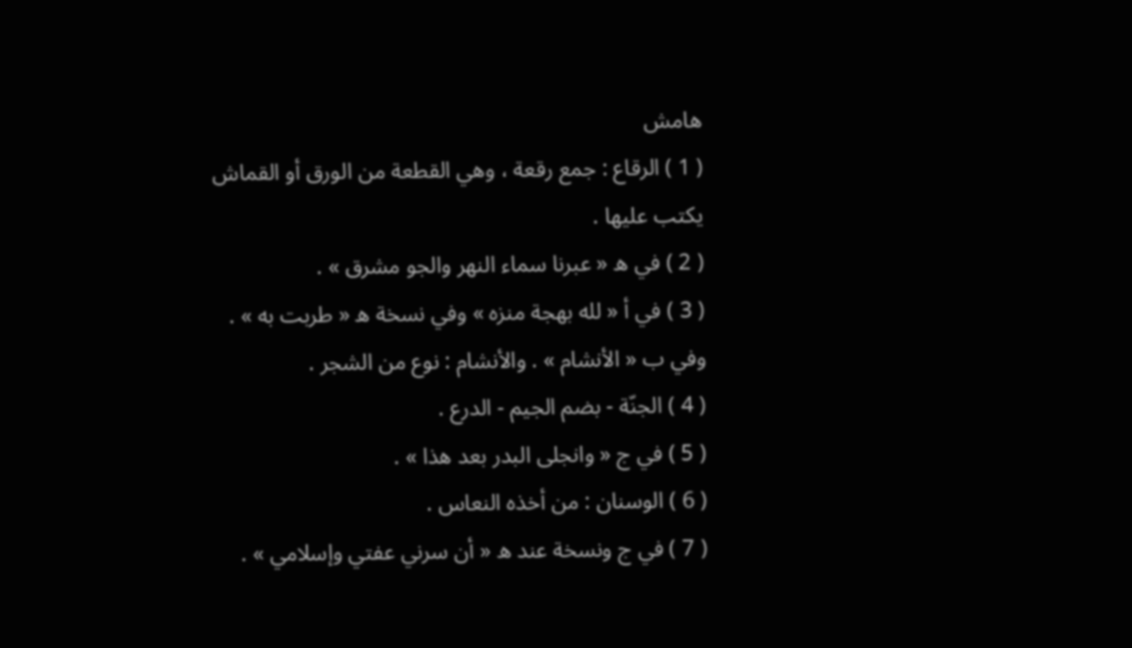هامش
( 1 ) الرقاع : جمع رقعة ، وهي القطعة من الورق أو القماش يكتب عليها .
( 2 ) في ه « عبرنا سماء النهر والجو مشرق » .
( 3 ) في أ « لله بهجة منزه » وفي نسخة ه « طربت به » . وفي ب « الأنشام » . والأنشام : نوع من الشجر .
( 4 ) الجنّة - بضم الجيم - الدرع .
( 5 ) في ج « وانجلى البدر بعد هذا » .
( 6 ) الوسنان : من أخذه النعاس .
( 7 ) في ج ونسخة عند ه « أن سرني عفتي وإسلامي » .